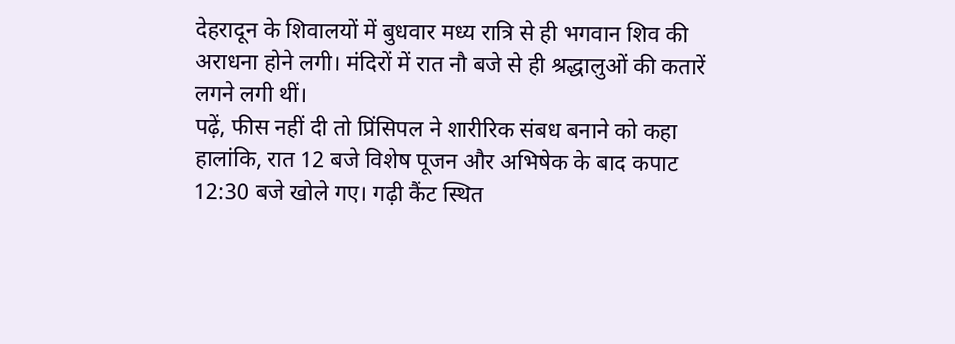देहरादून के शिवालयों में बुधवार मध्य रात्रि से ही भगवान शिव की अराधना होने लगी। मंदिरों में रात नौ बजे से ही श्रद्धालुओं की कतारें लगने लगी थीं।
पढ़ें, फीस नहीं दी तो प्रिंसिपल ने शारीरिक संबध बनाने को कहा
हालांकि, रात 12 बजे विशेष पूजन और अभिषेक के बाद कपाट 12:30 बजे खोले गए। गढ़ी कैंट स्थित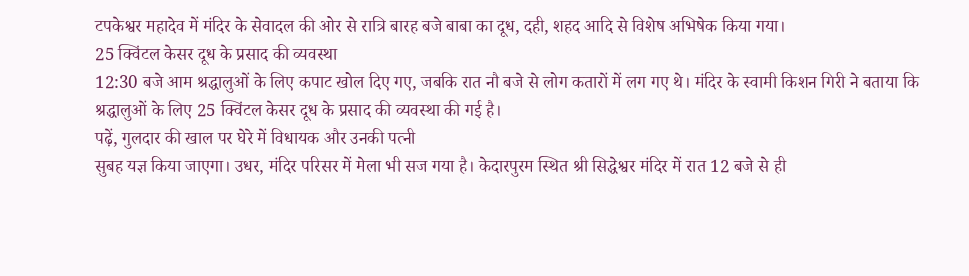टपकेश्वर महादेव में मंदिर के सेवादल की ओर से रात्रि बारह बजे बाबा का दूध, दही, शहद आदि से विशेष अभिषेक किया गया।
25 क्विंटल केसर दूध के प्रसाद की व्यवस्था
12:30 बजे आम श्रद्धालुओं के लिए कपाट खोल दिए गए, जबकि रात नौ बजे से लोग कतारों में लग गए थे। मंदिर के स्वामी किशन गिरी ने बताया कि श्रद्धालुओं के लिए 25 क्विंटल केसर दूध के प्रसाद की व्यवस्था की गई है।
पढ़ें, गुलदार की खाल पर घेरे में विधायक और उनकी पत्नी
सुबह यज्ञ किया जाएगा। उधर, मंदिर परिसर में मेला भी सज गया है। केदारपुरम स्थित श्री सिद्धेश्वर मंदिर में रात 12 बजे से ही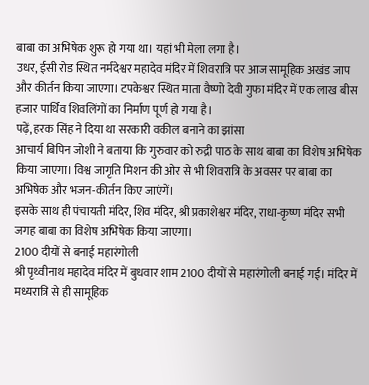बाबा का अभिषेक शुरू हो गया था। यहां भी मेला लगा है।
उधर, ईसी रोड स्थित नर्मदेश्वर महादेव मंदिर में शिवरात्रि पर आज सामूहिक अखंड जाप और कीर्तन किया जाएगा। टपकेश्वर स्थित माता वैष्णो देवी गुफा मंदिर में एक लाख बीस हजार पार्थिव शिवलिंगों का निर्माण पूर्ण हो गया है।
पढ़ें, हरक सिंह ने दिया था सरकारी वकील बनाने का झांसा
आचार्य बिपिन जोशी ने बताया कि गुरुवार को रुद्री पाठ के साथ बाबा का विशेष अभिषेक किया जाएगा। विश्व जागृति मिशन की ओर से भी शिवरात्रि के अवसर पर बाबा का अभिषेक और भजन-कीर्तन किए जाएंगें।
इसके साथ ही पंचायती मंदिर, शिव मंदिर, श्री प्रकाशेश्वर मंदिर, राधा-कृष्ण मंदिर सभी जगह बाबा का विशेष अभिषेक किया जाएगा।
2100 दीयों से बनाई महारंगोली
श्री पृथ्वीनाथ महादेव मंदिर में बुधवार शाम 2100 दीयों से महारंगोली बनाई गई। मंदिर में मध्यरात्रि से ही सामूहिक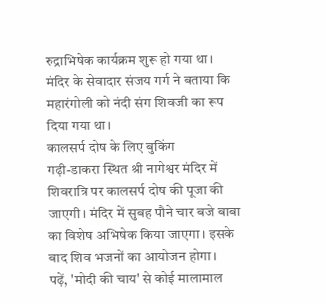रुद्राभिषेक कार्यक्रम शुरू हो गया था। मंदिर के सेवादार संजय गर्ग ने बताया कि महारंगोली को नंदी संग शिवजी का रूप दिया गया था।
कालसर्प दोष के लिए बुकिंग
गढ़ी-डाकरा स्थित श्री नागेश्वर मंदिर में शिवरात्रि पर कालसर्प दोष की पूजा की जाएगी। मंदिर में सुबह पौने चार बजे बाबा का विशेष अभिषेक किया जाएगा। इसके बाद शिव भजनों का आयोजन होगा।
पढ़ें, 'मोदी की चाय' से कोई मालामाल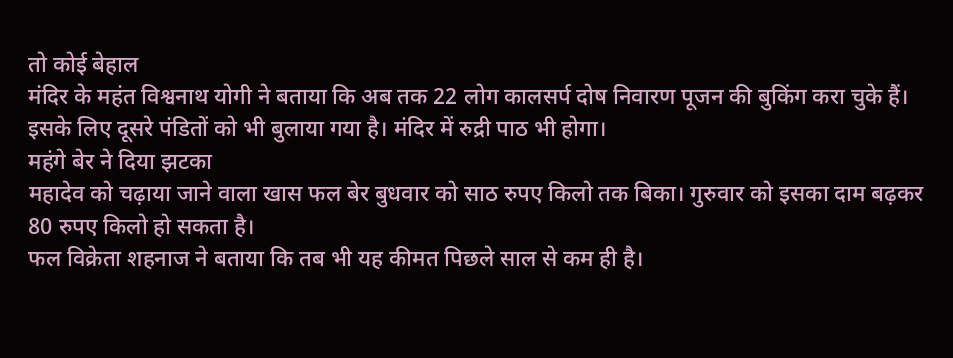तो कोई बेहाल
मंदिर के महंत विश्वनाथ योगी ने बताया कि अब तक 22 लोग कालसर्प दोष निवारण पूजन की बुकिंग करा चुके हैं। इसके लिए दूसरे पंडितों को भी बुलाया गया है। मंदिर में रुद्री पाठ भी होगा।
महंगे बेर ने दिया झटका
महादेव को चढ़ाया जाने वाला खास फल बेर बुधवार को साठ रुपए किलो तक बिका। गुरुवार को इसका दाम बढ़कर 80 रुपए किलो हो सकता है।
फल विक्रेता शहनाज ने बताया कि तब भी यह कीमत पिछले साल से कम ही है।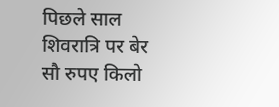पिछले साल शिवरात्रि पर बेर सौ रुपए किलो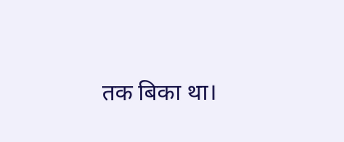तक बिका था।